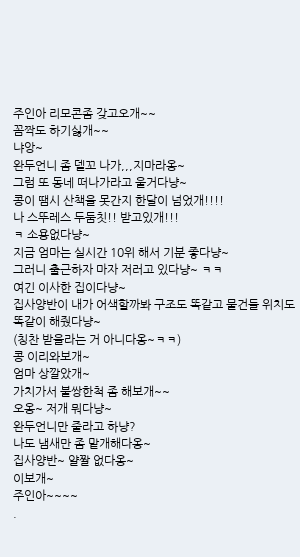주인아 리모콘좀 갖고오개~~
꼼짝도 하기싫개~~
냐앙~
완두언니 좀 델꼬 나가,,,지마라옹~
그럼 또 동네 떠나가라고 울거다냥~
콩이 땜시 산책을 못간지 한달이 넘었개!!!!
나 스뚜레스 두둠칫!! 받고있개!!!
ㅋ 소용없다냥~
지금 엄마는 실시간 10위 해서 기분 좋다냥~
그러니 출근하자 마자 저러고 있다냥~ ㅋㅋ
여긴 이사한 집이다냥~
집사양반이 내가 어색할까봐 구조도 똑같고 물건들 위치도 똑같이 해줬다냥~
(칭찬 받을라는 거 아니다옹~ㅋㅋ)
콩 이리와보개~
엄마 상깔았개~
가치가서 불쌍한척 좀 해보개~~
오옹~ 저개 뭐다냥~
완두언니만 줄라고 하냥?
나도 냄새만 좀 맡개해다옹~
집사양반~ 얄짤 없다옹~
이보개~
주인아~~~~
.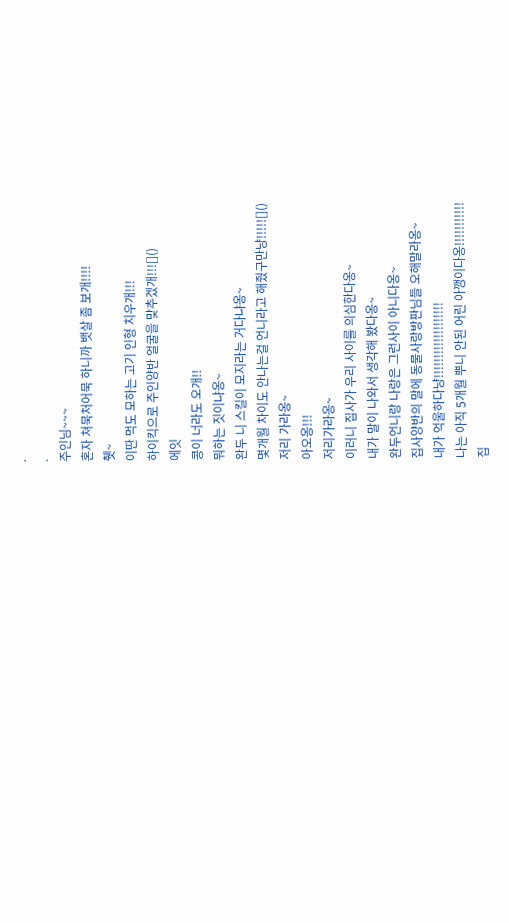.
.
주인님~~~
혼자 쳐묵처어묵 하니까 뱃살 좀 보개!!!!
췟~
이딴 먹도 모하는 고기 인형 치우개!!!
하이킥으로 주인양반 얼굴을 맞추겠개!!![]()
에잇
콩이 너라도 오개!!
뭐하는 짓이냐옹~
완두 니 스킬이 모지라는 거다냐옹~
몇개월 차이도 안나는걸 언니라고 해줬구만냥!!!!![]()
저리 가라옹~
아오옹!!!
저리가라옹~
이러니 집사가 우리 사이를 의심한다옹~
내가 말이 나와서 생각해 봤다옹~
완두언니랑 나랑은 그런사이 아니다옹~
집사양반의 말에 동물사랑방판님들 오해말라옹~
내가 억울하다냥!!!!!!!!!!!!!!!!!!!
나는 아직 5개월 뿌니 안된 어린 아깽이다옹!!!!!!!!!!!
집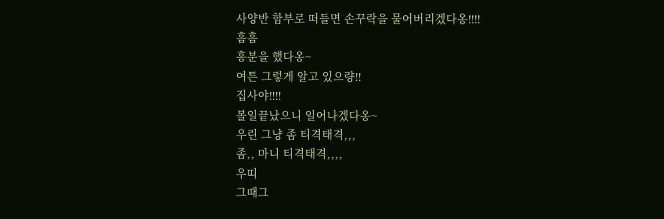사양반 함부로 떠들면 손꾸락을 물어버리겠다옹!!!!
흠흠
흥분을 했다옹~
여튼 그렇게 알고 있으량!!
집사야!!!!
볼일끝났으니 일어나겠다옹~
우린 그냥 좀 티격태격,,,
좀,, 마니 티격태격,,,,
우띠
그때그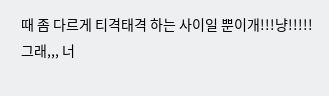때 좀 다르게 티격태격 하는 사이일 뿐이개!!!냥!!!!!
그래,,, 너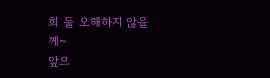희 둘 오해하지 않을께~
앞으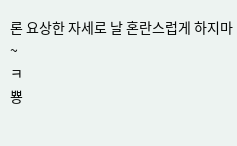론 요상한 자세로 날 혼란스럽게 하지마~
ㅋ
뿅